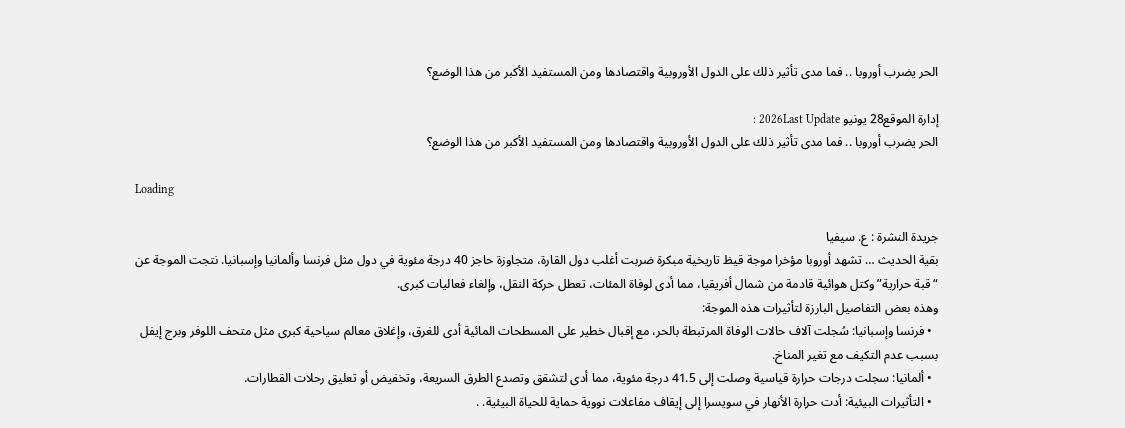الحر يضرب أوروبا .. فما مدى تأثير ذلك على الدول الأوروبية واقتصادها ومن المستفيد الأكبر من هذا الوضع؟

إدارة الموقع28 يونيو 2026Last Update :
الحر يضرب أوروبا .. فما مدى تأثير ذلك على الدول الأوروبية واقتصادها ومن المستفيد الأكبر من هذا الوضع؟

Loading

جريدة النشرة : ع. سيفيا
بقية الحديث … تشهد أوروبا مؤخرا موجة قيظ تاريخية مبكرة ضربت أغلب دول القارة، متجاوزة حاجز 40 درجة مئوية في دول مثل فرنسا وألمانيا وإسبانيا. نتجت الموجة عن “قبة حرارية” وكتل هوائية قادمة من شمال أفريقيا، مما أدى لوفاة المئات، تعطل حركة النقل، وإلغاء فعاليات كبرى.
وهذه بعض التفاصيل البارزة لتأثيرات هذه الموجة:
  • فرنسا وإسبانيا: سُجلت آلاف حالات الوفاة المرتبطة بالحر، مع إقبال خطير على المسطحات المائية أدى للغرق، وإغلاق معالم سياحية كبرى مثل متحف اللوفر وبرج إيفل بسبب عدم التكيف مع تغير المناخ.
  • ألمانيا: سجلت درجات حرارة قياسية وصلت إلى 41.5 درجة مئوية، مما أدى لتشقق وتصدع الطرق السريعة، وتخفيض أو تعليق رحلات القطارات.
  • التأثيرات البيئية: أدت حرارة الأنهار في سويسرا إلى إيقاف مفاعلات نووية حماية للحياة البيئية. .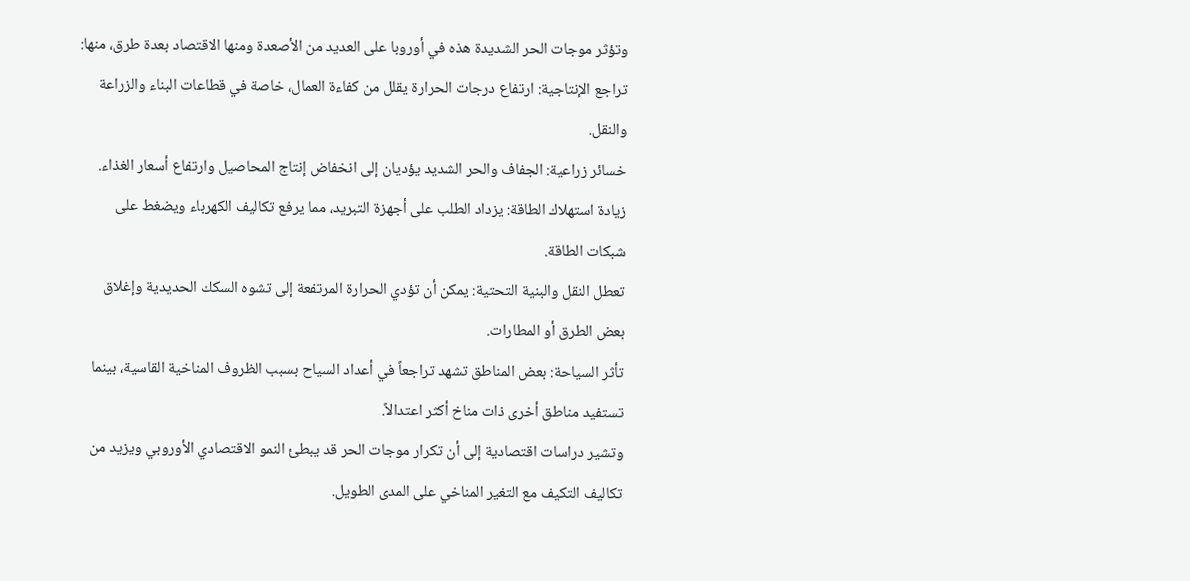وتؤثر موجات الحر الشديدة هذه في أوروبا على العديد من الأصعدة ومنها الاقتصاد بعدة طرق، منها:
تراجع الإنتاجية: ارتفاع درجات الحرارة يقلل من كفاءة العمال، خاصة في قطاعات البناء والزراعة والنقل.
خسائر زراعية: الجفاف والحر الشديد يؤديان إلى انخفاض إنتاج المحاصيل وارتفاع أسعار الغذاء.
زيادة استهلاك الطاقة: يزداد الطلب على أجهزة التبريد، مما يرفع تكاليف الكهرباء ويضغط على شبكات الطاقة.
تعطل النقل والبنية التحتية: يمكن أن تؤدي الحرارة المرتفعة إلى تشوه السكك الحديدية وإغلاق بعض الطرق أو المطارات.
تأثر السياحة: بعض المناطق تشهد تراجعاً في أعداد السياح بسبب الظروف المناخية القاسية، بينما تستفيد مناطق أخرى ذات مناخ أكثر اعتدالاً.
وتشير دراسات اقتصادية إلى أن تكرار موجات الحر قد يبطئ النمو الاقتصادي الأوروبي ويزيد من تكاليف التكيف مع التغير المناخي على المدى الطويل.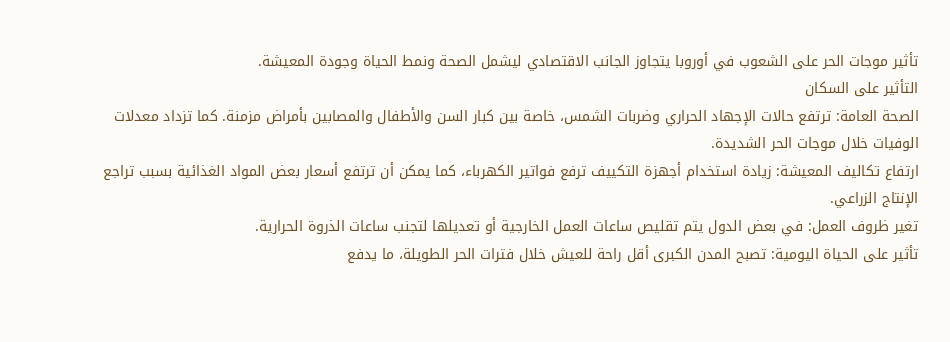تأثير موجات الحر على الشعوب في أوروبا يتجاوز الجانب الاقتصادي ليشمل الصحة ونمط الحياة وجودة المعيشة.
التأثير على السكان
الصحة العامة: ترتفع حالات الإجهاد الحراري وضربات الشمس، خاصة بين كبار السن والأطفال والمصابين بأمراض مزمنة. كما تزداد معدلات الوفيات خلال موجات الحر الشديدة.
ارتفاع تكاليف المعيشة: زيادة استخدام أجهزة التكييف ترفع فواتير الكهرباء، كما يمكن أن ترتفع أسعار بعض المواد الغذائية بسبب تراجع الإنتاج الزراعي.
تغير ظروف العمل: في بعض الدول يتم تقليص ساعات العمل الخارجية أو تعديلها لتجنب ساعات الذروة الحرارية.
تأثير على الحياة اليومية: تصبح المدن الكبرى أقل راحة للعيش خلال فترات الحر الطويلة، ما يدفع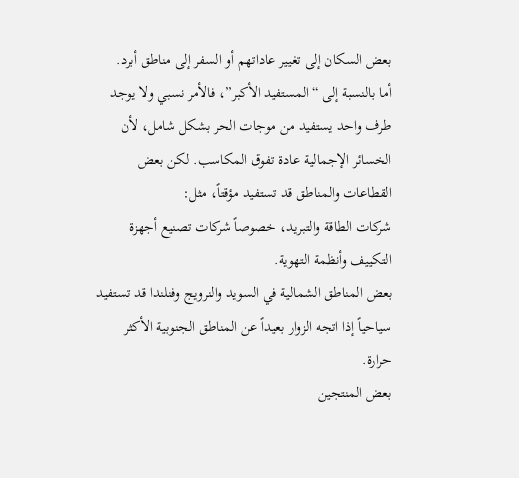بعض السكان إلى تغيير عاداتهم أو السفر إلى مناطق أبرد.
أما بالنسبة إلى “المستفيد الأكبر”، فالأمر نسبي ولا يوجد طرف واحد يستفيد من موجات الحر بشكل شامل، لأن الخسائر الإجمالية عادة تفوق المكاسب. لكن بعض القطاعات والمناطق قد تستفيد مؤقتاً، مثل:
شركات الطاقة والتبريد، خصوصاً شركات تصنيع أجهزة التكييف وأنظمة التهوية.
بعض المناطق الشمالية في السويد والنرويج وفنلندا قد تستفيد سياحياً إذا اتجه الزوار بعيداً عن المناطق الجنوبية الأكثر حرارة.
بعض المنتجين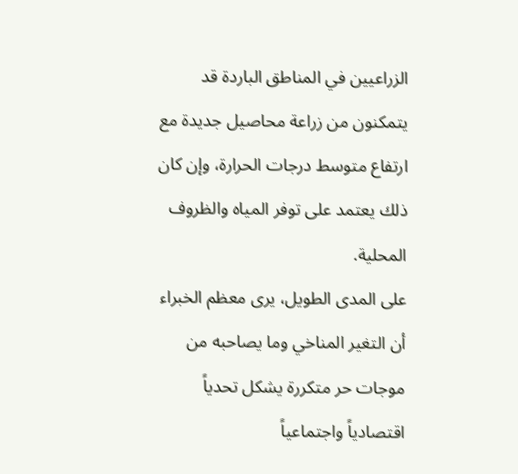الزراعيين في المناطق الباردة قد يتمكنون من زراعة محاصيل جديدة مع ارتفاع متوسط درجات الحرارة، وإن كان ذلك يعتمد على توفر المياه والظروف المحلية.
على المدى الطويل، يرى معظم الخبراء أن التغير المناخي وما يصاحبه من موجات حر متكررة يشكل تحدياً اقتصادياً واجتماعياً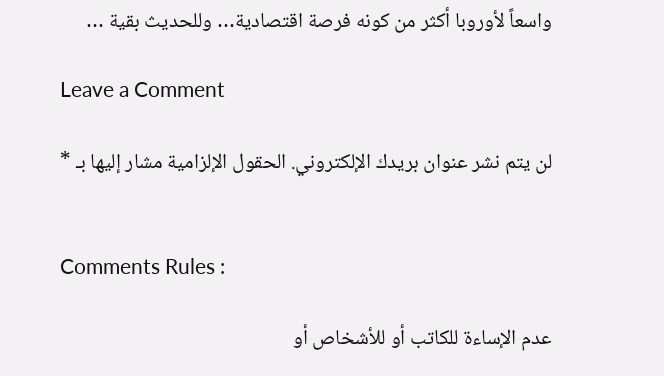واسعاً لأوروبا أكثر من كونه فرصة اقتصادية… وللحديث بقية …

Leave a Comment

لن يتم نشر عنوان بريدك الإلكتروني. الحقول الإلزامية مشار إليها بـ *


Comments Rules :

عدم الإساءة للكاتب أو للأشخاص أو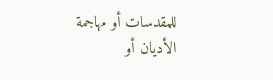للمقدسات أو مهاجمة الأديان أو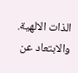الذات الالهية. والابتعاد عن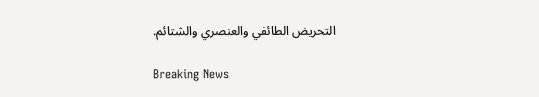التحريض الطائفي والعنصري والشتائم.

Breaking News